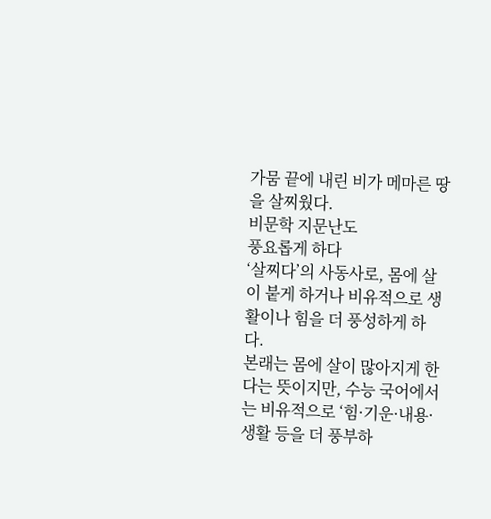가뭄 끝에 내린 비가 메마른 땅을 살찌웠다.
비문학 지문난도
풍요롭게 하다
‘살찌다’의 사동사로, 몸에 살이 붙게 하거나 비유적으로 생활이나 힘을 더 풍성하게 하다.
본래는 몸에 살이 많아지게 한다는 뜻이지만, 수능 국어에서는 비유적으로 ‘힘·기운·내용·생활 등을 더 풍부하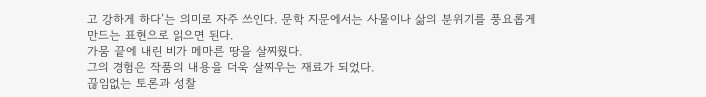고 강하게 하다’는 의미로 자주 쓰인다. 문학 지문에서는 사물이나 삶의 분위기를 풍요롭게 만드는 표현으로 읽으면 된다.
가뭄 끝에 내린 비가 메마른 땅을 살찌웠다.
그의 경험은 작품의 내용을 더욱 살찌우는 재료가 되었다.
끊임없는 토론과 성찰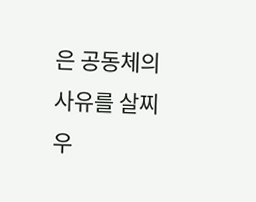은 공동체의 사유를 살찌우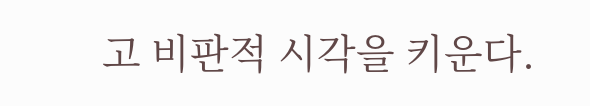고 비판적 시각을 키운다.